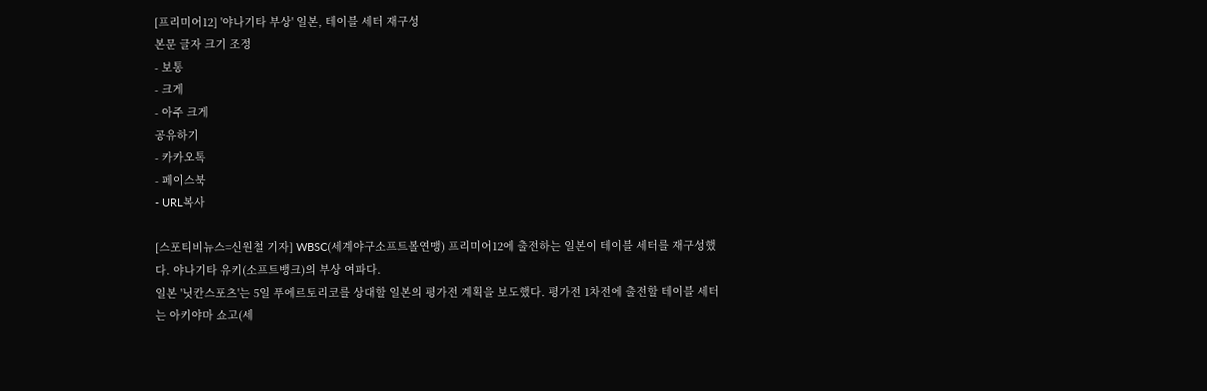[프리미어12] '야나기타 부상' 일본, 테이블 세터 재구성
본문 글자 크기 조정
- 보통
- 크게
- 아주 크게
공유하기
- 카카오톡
- 페이스북
- URL복사

[스포티비뉴스=신원철 기자] WBSC(세계야구소프트볼연맹) 프리미어12에 출전하는 일본이 테이블 세터를 재구성했다. 야나기타 유키(소프트뱅크)의 부상 여파다.
일본 '닛칸스포츠'는 5일 푸에르토리코를 상대할 일본의 평가전 계획을 보도했다. 평가전 1차전에 출전할 테이블 세터는 아키야마 쇼고(세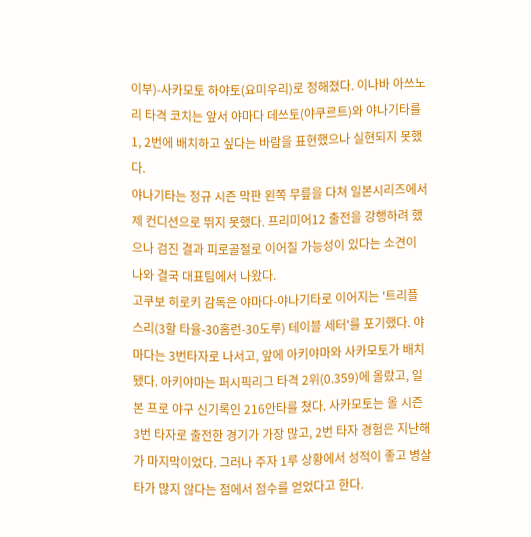이부)-사카모토 하야토(요미우리)로 정해졌다. 이나바 아쓰노리 타격 코치는 앞서 야마다 데쓰토(야쿠르트)와 야나기타를 1, 2번에 배치하고 싶다는 바람을 표현했으나 실현되지 못했다.
야나기타는 정규 시즌 막판 왼쪽 무릎을 다쳐 일본시리즈에서 제 컨디션으로 뛰지 못했다. 프리미어12 출전을 강행하려 했으나 검진 결과 피로골절로 이어질 가능성이 있다는 소견이 나와 결국 대표팀에서 나왔다.
고쿠보 히로키 감독은 야마다-야나기타로 이어지는 '트리플 스리(3할 타율-30홈런-30도루) 테이블 세터'를 포기했다. 야마다는 3번타자로 나서고, 앞에 아키야마와 사카모토가 배치됐다. 아키야마는 퍼시픽리그 타격 2위(0.359)에 올랐고, 일본 프로 야구 신기록인 216안타를 쳤다. 사카모토는 올 시즌 3번 타자로 출전한 경기가 가장 많고, 2번 타자 경험은 지난해가 마지막이었다. 그러나 주자 1루 상황에서 성적이 좋고 병살타가 많지 않다는 점에서 점수를 얻었다고 한다.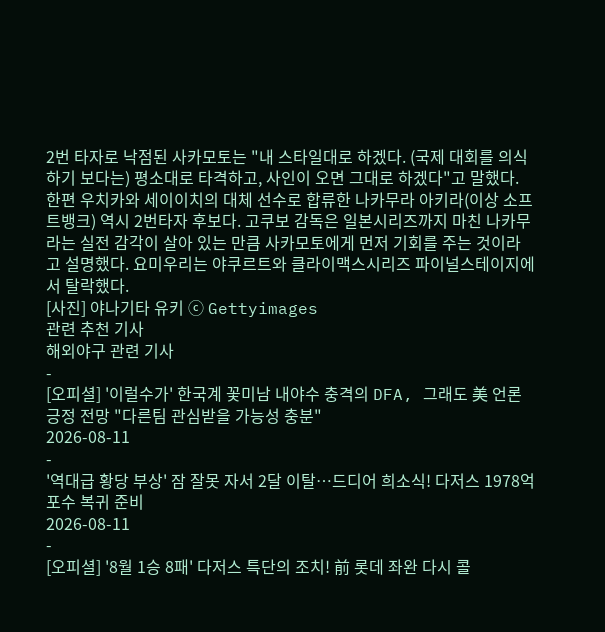2번 타자로 낙점된 사카모토는 "내 스타일대로 하겠다. (국제 대회를 의식하기 보다는) 평소대로 타격하고, 사인이 오면 그대로 하겠다"고 말했다.
한편 우치카와 세이이치의 대체 선수로 합류한 나카무라 아키라(이상 소프트뱅크) 역시 2번타자 후보다. 고쿠보 감독은 일본시리즈까지 마친 나카무라는 실전 감각이 살아 있는 만큼 사카모토에게 먼저 기회를 주는 것이라고 설명했다. 요미우리는 야쿠르트와 클라이맥스시리즈 파이널스테이지에서 탈락했다.
[사진] 야나기타 유키 ⓒ Gettyimages
관련 추천 기사
해외야구 관련 기사
-
[오피셜] '이럴수가' 한국계 꽃미남 내야수 충격의 DFA, 그래도 美 언론 긍정 전망 "다른팀 관심받을 가능성 충분"
2026-08-11
-
'역대급 황당 부상' 잠 잘못 자서 2달 이탈…드디어 희소식! 다저스 1978억 포수 복귀 준비
2026-08-11
-
[오피셜] '8월 1승 8패' 다저스 특단의 조치! 前 롯데 좌완 다시 콜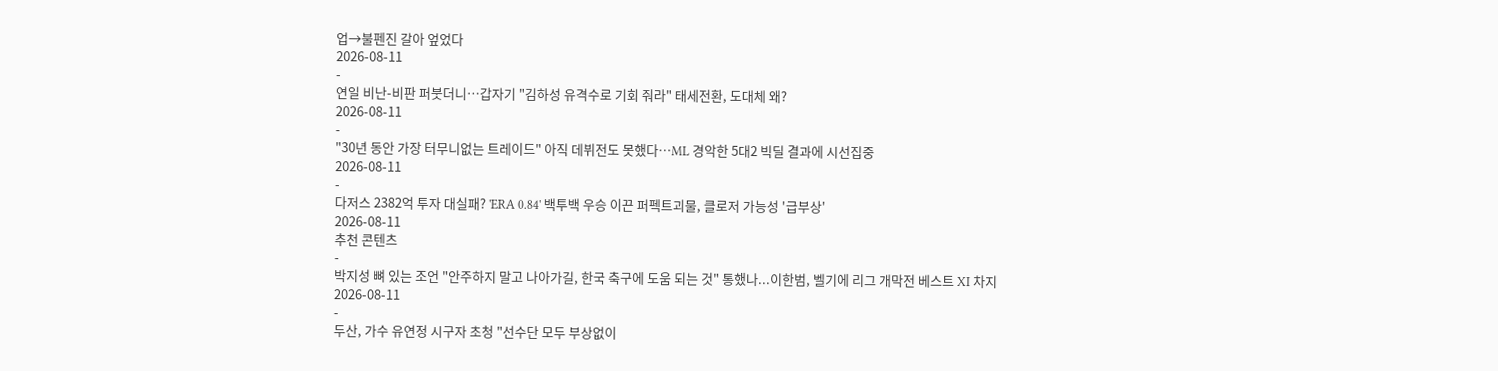업→불펜진 갈아 엎었다
2026-08-11
-
연일 비난-비판 퍼붓더니…갑자기 "김하성 유격수로 기회 줘라" 태세전환, 도대체 왜?
2026-08-11
-
"30년 동안 가장 터무니없는 트레이드" 아직 데뷔전도 못했다…ML 경악한 5대2 빅딜 결과에 시선집중
2026-08-11
-
다저스 2382억 투자 대실패? 'ERA 0.84' 백투백 우승 이끈 퍼펙트괴물, 클로저 가능성 '급부상'
2026-08-11
추천 콘텐츠
-
박지성 뼈 있는 조언 "안주하지 말고 나아가길, 한국 축구에 도움 되는 것" 통했나...이한범, 벨기에 리그 개막전 베스트 XI 차지
2026-08-11
-
두산, 가수 유연정 시구자 초청 "선수단 모두 부상없이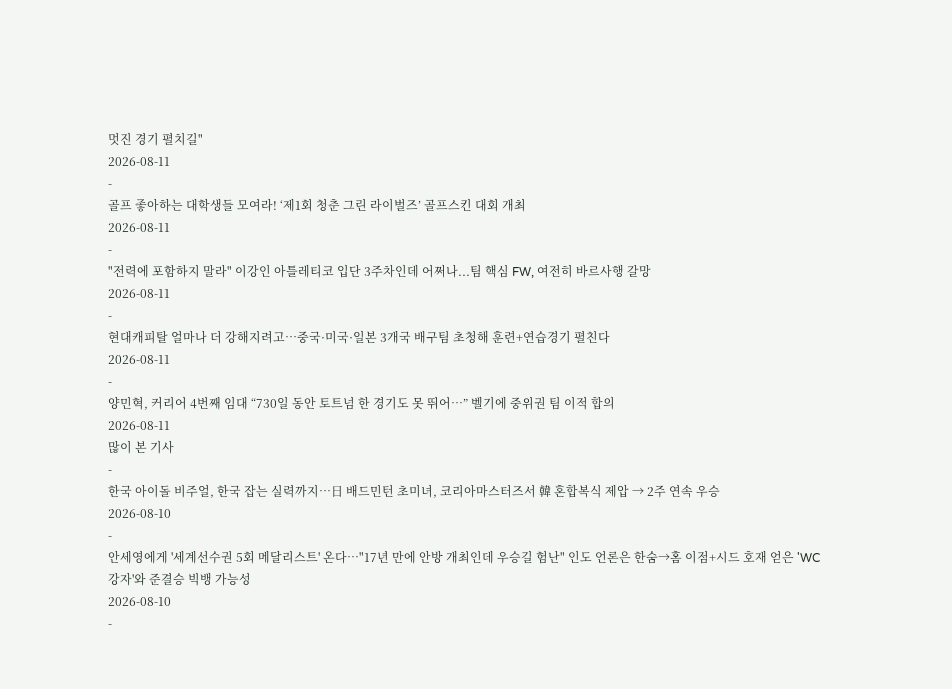멋진 경기 펼치길"
2026-08-11
-
골프 좋아하는 대학생들 모여라! ‘제1회 청춘 그린 라이벌즈’ 골프스킨 대회 개최
2026-08-11
-
"전력에 포함하지 말라" 이강인 아틀레티코 입단 3주차인데 어쩌나...팀 핵심 FW, 여전히 바르사행 갈망
2026-08-11
-
현대캐피탈 얼마나 더 강해지려고…중국·미국·일본 3개국 배구팀 초청해 훈련+연습경기 펼친다
2026-08-11
-
양민혁, 커리어 4번째 임대 “730일 동안 토트넘 한 경기도 못 뛰어…” 벨기에 중위권 팀 이적 합의
2026-08-11
많이 본 기사
-
한국 아이돌 비주얼, 한국 잡는 실력까지…日 배드민턴 초미녀, 코리아마스터즈서 韓 혼합복식 제압 → 2주 연속 우승
2026-08-10
-
안세영에게 '세계선수권 5회 메달리스트' 온다…"17년 만에 안방 개최인데 우승길 험난" 인도 언론은 한숨→홈 이점+시드 호재 얻은 'WC 강자'와 준결승 빅뱅 가능성
2026-08-10
-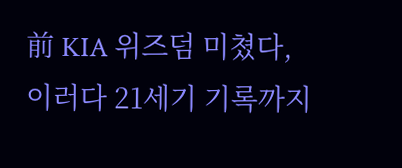前 KIA 위즈덤 미쳤다, 이러다 21세기 기록까지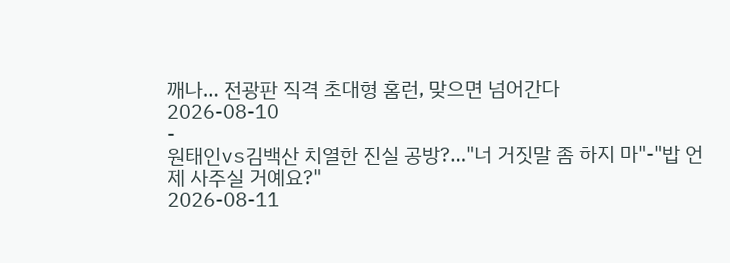깨나… 전광판 직격 초대형 홈런, 맞으면 넘어간다
2026-08-10
-
원태인vs김백산 치열한 진실 공방?…"너 거짓말 좀 하지 마"-"밥 언제 사주실 거예요?"
2026-08-11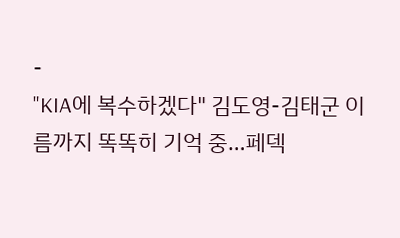-
"KIA에 복수하겠다" 김도영-김태군 이름까지 똑똑히 기억 중…페덱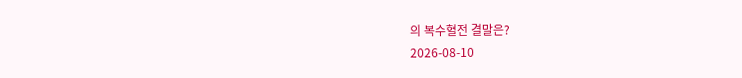의 복수혈전 결말은?
2026-08-10